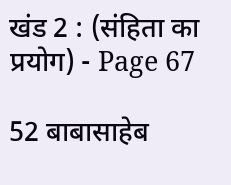खंड 2 : (संहिता का प्रयोग) - Page 67

52 बाबासाहेब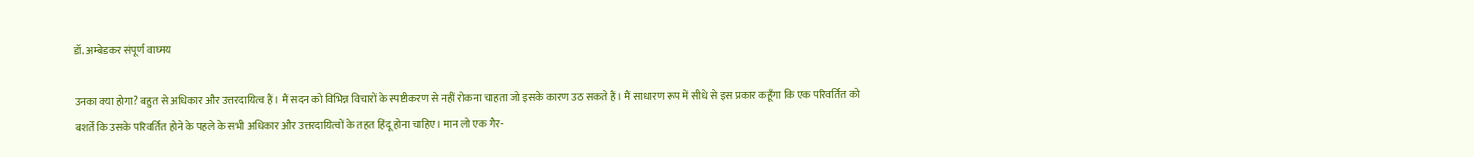डॉ. अम्बेडकर संपूर्ण वाघ्मय

उनका क्या होगा? बहुत से अधिकार और उत्तरदायित्व हैं। मैं सदन को विभिन्न विचारों के स्पष्टीकरण से नहीं रोकना चाहता जो इसके कारण उठ सकते हैं। मैं साधारण रूप में सीधे से इस प्रकार कहूँगा कि एक परिवर्तित को बशर्ते कि उसके परिवर्तित होने के पहले के सभी अधिकार और उत्तरदायित्वों के तहत हिंदू होना चाहिए। मान लो एक गैर-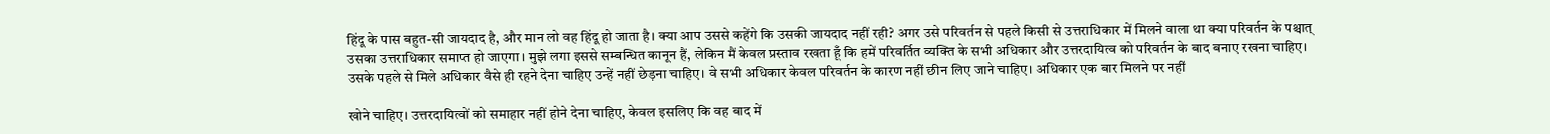हिंदू के पास बहुत-सी जायदाद है, और मान लो वह हिंदू हो जाता है। क्या आप उससे कहेंगे कि उसकी जायदाद नहीं रही? अगर उसे परिवर्तन से पहले किसी से उत्तराधिकार में मिलने वाला था क्या परिवर्तन के पश्चात् उसका उत्तराधिकार समाप्त हो जाएगा। मुझे लगा इससे सम्बन्धित कानून हैं, लेकिन मैं केवल प्रस्ताव रखता हूँ कि हमें परिवर्तित व्यक्ति के सभी अधिकार और उत्तरदायित्व को परिवर्तन के बाद बनाए रखना चाहिए। उसके पहले से मिले अधिकार वैसे ही रहने देना चाहिए उन्हें नहीं छेड़ना चाहिए। वे सभी अधिकार केवल परिवर्तन के कारण नहीं छीन लिए जाने चाहिए। अधिकार एक बार मिलने पर नहीं

खोने चाहिए। उत्तरदायित्वों को समाहार नहीं होने देना चाहिए, केवल इसलिए कि वह बाद में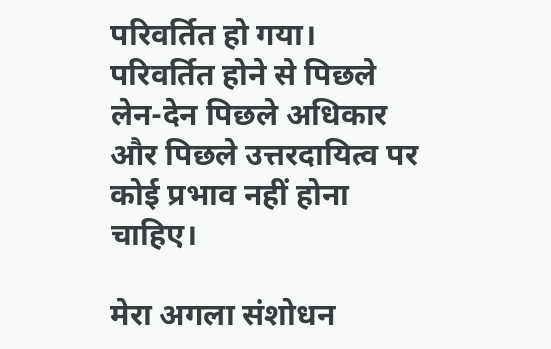परिवर्तित हो गया। परिवर्तित होने से पिछले लेन-देन पिछले अधिकार और पिछले उत्तरदायित्व पर कोई प्रभाव नहीं होना चाहिए।

मेरा अगला संशोधन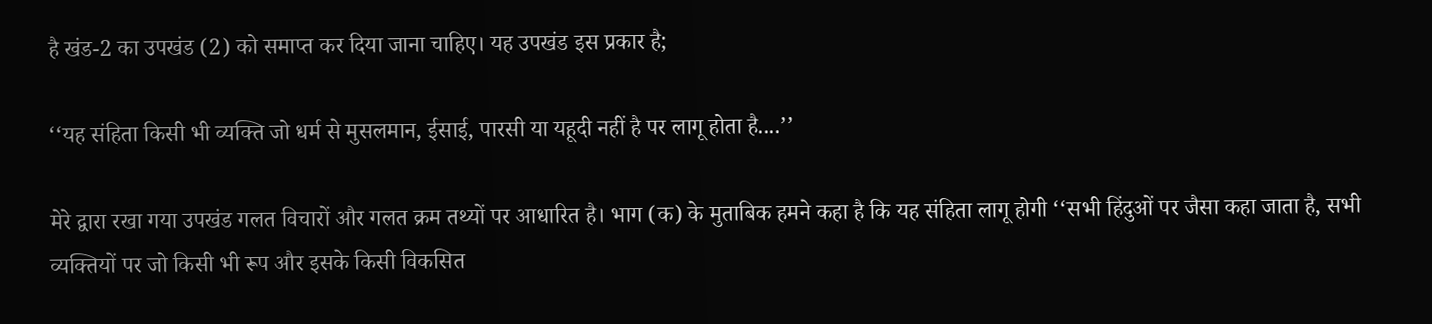है खंड-2 का उपखंड (2) को समाप्त कर दिया जाना चाहिए। यह उपखंड इस प्रकार है;

‘‘यह संहिता किसी भी व्यक्ति जो धर्म से मुसलमान, ईसाई, पारसी या यहूदी नहीं है पर लागू होता है....’’

मेरे द्वारा रखा गया उपखंड गलत विचारों और गलत क्रम तथ्यों पर आधारित है। भाग (क) के मुताबिक हमने कहा है कि यह संहिता लागू होगी ‘‘सभी हिंदुओं पर जैसा कहा जाता है, सभी व्यक्तियों पर जो किसी भी रूप और इसके किसी विकसित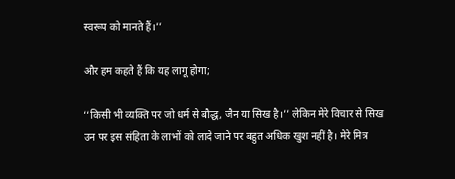स्वरूप को मानते हैं।’’

और हम कहते हैं कि यह लागू होगा;

‘‘किसी भी व्यक्ति पर जो धर्म से बौद्ध, जैन या सिख है।’’ लेकिन मेरे विचार से सिख उन पर इस संहिता के लाभों को लादे जाने पर बहुत अधिक खुश नहीं है। मेरे मित्र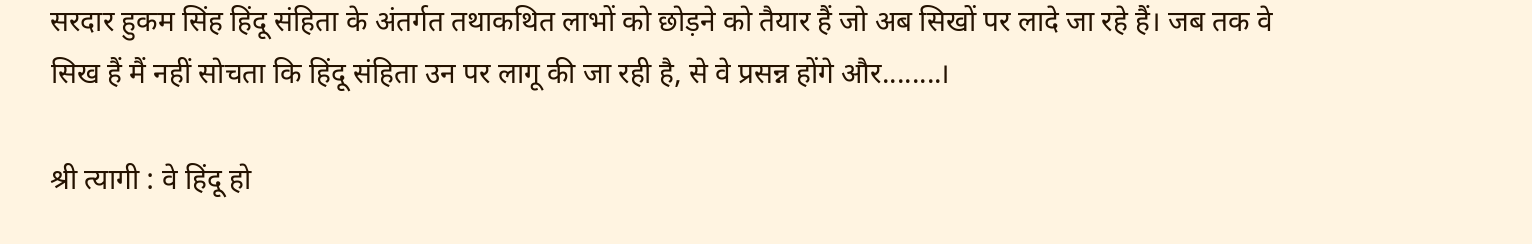सरदार हुकम सिंह हिंदू संहिता के अंतर्गत तथाकथित लाभों को छोड़ने को तैयार हैं जो अब सिखों पर लादे जा रहे हैं। जब तक वे सिख हैं मैं नहीं सोचता कि हिंदू संहिता उन पर लागू की जा रही है, से वे प्रसन्न होंगे और........।

श्री त्यागी : वे हिंदू हो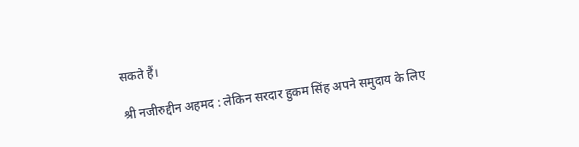सकते हैं।

श्री नजीरुद्दीन अहमद : लेकिन सरदार हुकम सिंह अपने समुदाय के लिए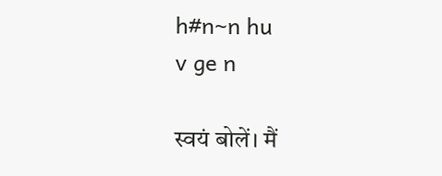h#n~n hu
v ge n

स्वयं बोलें। मैं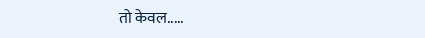तो केवल.....